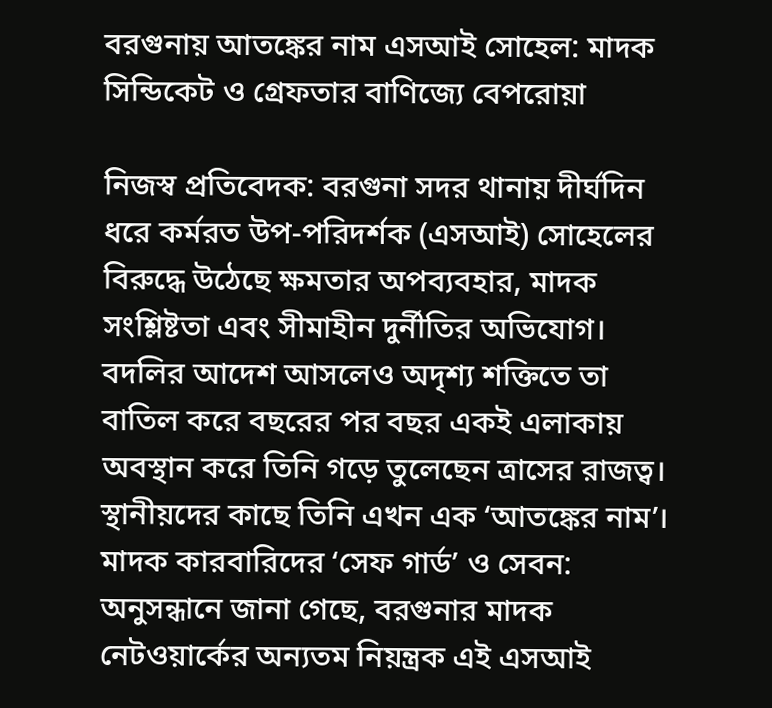বরগুনায় আতঙ্কের নাম এসআই সোহেল: মাদক সিন্ডিকেট ও গ্রেফতার বাণিজ্যে বেপরোয়া

নিজস্ব প্রতিবেদক: বরগুনা সদর থানায় দীর্ঘদিন ধরে কর্মরত উপ-পরিদর্শক (এসআই) সোহেলের বিরুদ্ধে উঠেছে ক্ষমতার অপব্যবহার, মাদক সংশ্লিষ্টতা এবং সীমাহীন দুর্নীতির অভিযোগ। বদলির আদেশ আসলেও অদৃশ্য শক্তিতে তা বাতিল করে বছরের পর বছর একই এলাকায় অবস্থান করে তিনি গড়ে তুলেছেন ত্রাসের রাজত্ব। স্থানীয়দের কাছে তিনি এখন এক ‘আতঙ্কের নাম’।
মাদক কারবারিদের ‘সেফ গার্ড’ ও সেবন: অনুসন্ধানে জানা গেছে, বরগুনার মাদক নেটওয়ার্কের অন্যতম নিয়ন্ত্রক এই এসআই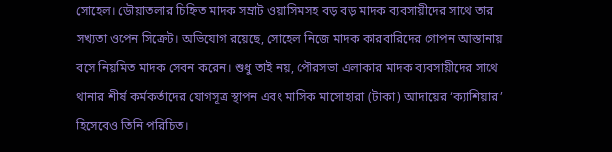সোহেল। ডৌয়াতলার চিহ্নিত মাদক সম্রাট ওয়াসিমসহ বড় বড় মাদক ব্যবসায়ীদের সাথে তার সখ্যতা ওপেন সিক্রেট। অভিযোগ রয়েছে, সোহেল নিজে মাদক কারবারিদের গোপন আস্তানায় বসে নিয়মিত মাদক সেবন করেন। শুধু তাই নয়, পৌরসভা এলাকার মাদক ব্যবসায়ীদের সাথে থানার শীর্ষ কর্মকর্তাদের যোগসূত্র স্থাপন এবং মাসিক মাসোহারা (টাকা) আদায়ের ‘ক্যাশিয়ার’ হিসেবেও তিনি পরিচিত।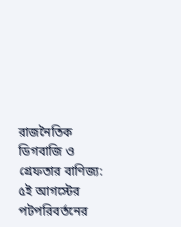রাজনৈতিক ডিগবাজি ও গ্রেফতার বাণিজ্য: ৫ই আগস্টের পটপরিবর্তনের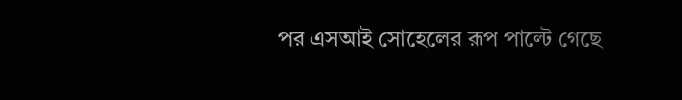পর এসআই সোহেলের রূপ পাল্টে গেছে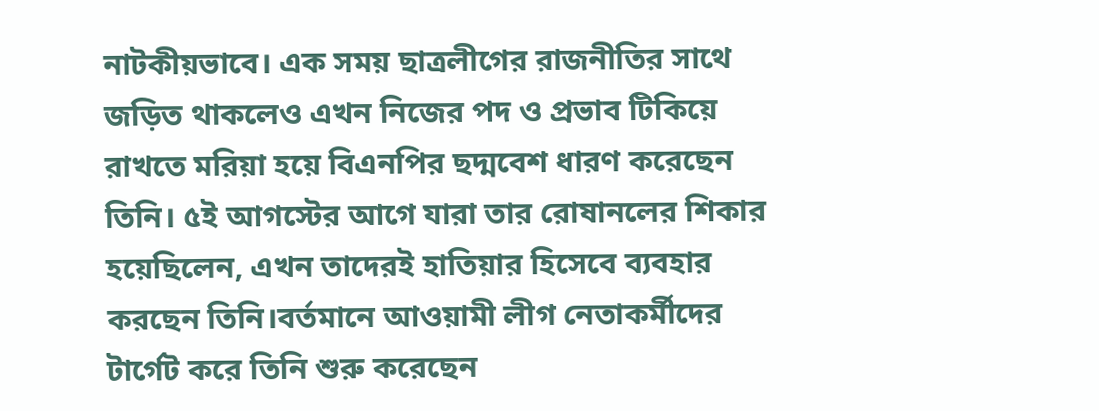নাটকীয়ভাবে। এক সময় ছাত্রলীগের রাজনীতির সাথে জড়িত থাকলেও এখন নিজের পদ ও প্রভাব টিকিয়ে রাখতে মরিয়া হয়ে বিএনপির ছদ্মবেশ ধারণ করেছেন তিনি। ৫ই আগস্টের আগে যারা তার রোষানলের শিকার হয়েছিলেন, এখন তাদেরই হাতিয়ার হিসেবে ব্যবহার করছেন তিনি।বর্তমানে আওয়ামী লীগ নেতাকর্মীদের টার্গেট করে তিনি শুরু করেছেন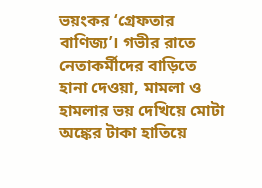ভয়ংকর ‘গ্রেফতার বাণিজ্য’। গভীর রাতে নেতাকর্মীদের বাড়িতে হানা দেওয়া, মামলা ও হামলার ভয় দেখিয়ে মোটা অঙ্কের টাকা হাতিয়ে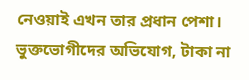নেওয়াই এখন তার প্রধান পেশা। ভুক্তভোগীদের অভিযোগ, টাকা না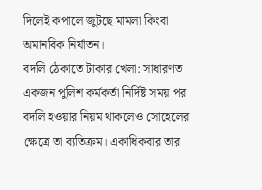দিলেই কপালে জুটছে মামলা কিংবা অমানবিক নির্যাতন।
বদলি ঠেকাতে টাকার খেলা: সাধারণত একজন পুলিশ কর্মকর্তা নির্দিষ্ট সময় পর বদলি হওয়ার নিয়ম থাকলেও সোহেলের ক্ষেত্রে তা ব্যতিক্রম। একাধিকবার তার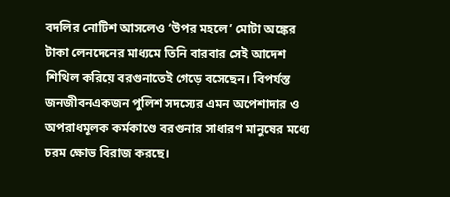বদলির নোটিশ আসলেও ‘উপর মহলে’ মোটা অঙ্কের টাকা লেনদেনের মাধ্যমে তিনি বারবার সেই আদেশ শিথিল করিয়ে বরগুনাতেই গেড়ে বসেছেন। বিপর্যস্ত জনজীবনএকজন পুলিশ সদস্যের এমন অপেশাদার ও অপরাধমূলক কর্মকাণ্ডে বরগুনার সাধারণ মানুষের মধ্যে চরম ক্ষোভ বিরাজ করছে।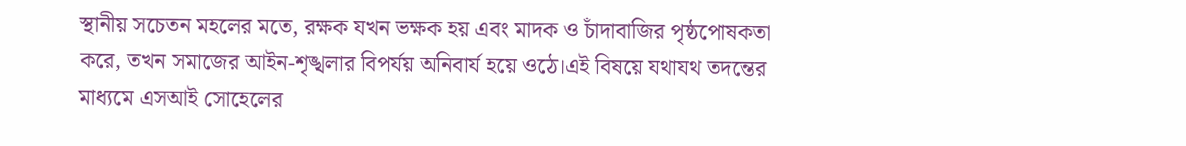স্থানীয় সচেতন মহলের মতে, রক্ষক যখন ভক্ষক হয় এবং মাদক ও চাঁদাবাজির পৃষ্ঠপোষকতা করে, তখন সমাজের আইন-শৃঙ্খলার বিপর্যয় অনিবার্য হয়ে ওঠে।এই বিষয়ে যথাযথ তদন্তের মাধ্যমে এসআই সোহেলের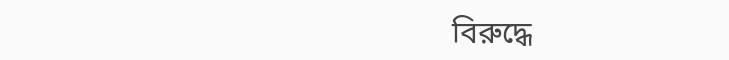বিরুদ্ধে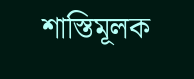শাস্তিমূলক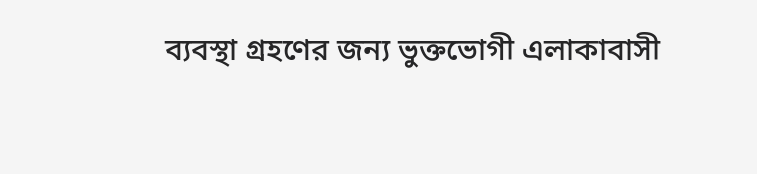ব্যবস্থা গ্রহণের জন্য ভুক্তভোগী এলাকাবাসী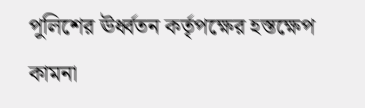পুলিশের ঊর্ধ্বতন কর্তৃপক্ষের হস্তক্ষেপ কামনা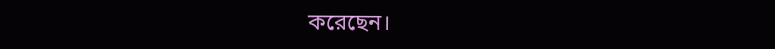করেছেন।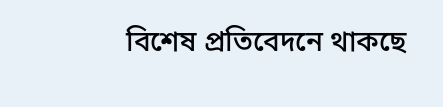বিশেষ প্রতিবেদনে থাকছে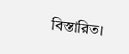বিস্তারিত।